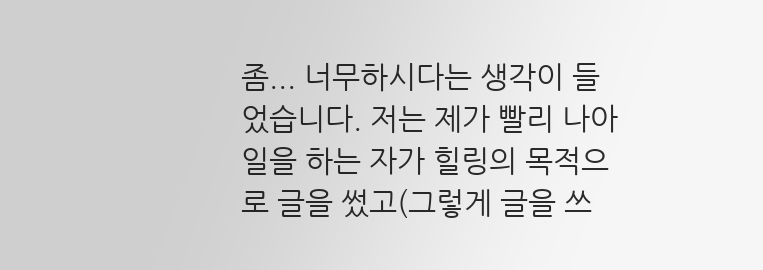좀... 너무하시다는 생각이 들었습니다. 저는 제가 빨리 나아 일을 하는 자가 힐링의 목적으로 글을 썼고(그렇게 글을 쓰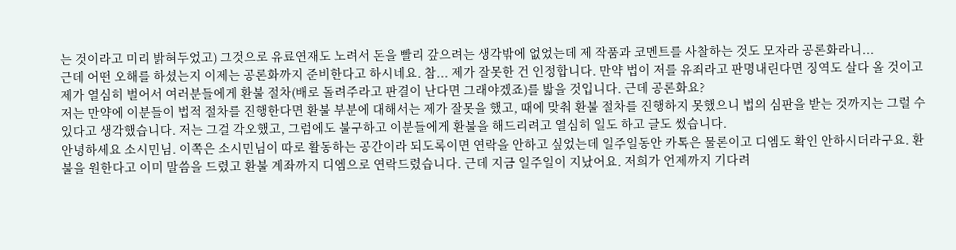는 것이라고 미리 밝혀두었고) 그것으로 유료연재도 노려서 돈을 빨리 갚으려는 생각밖에 없었는데 제 작품과 코멘트를 사찰하는 것도 모자라 공론화라니...
근데 어떤 오해를 하셨는지 이제는 공론화까지 준비한다고 하시네요. 참... 제가 잘못한 건 인정합니다. 만약 법이 저를 유죄라고 판명내린다면 징역도 살다 올 것이고 제가 열심히 벌어서 여러분들에게 환불 절차(배로 돌려주라고 판결이 난다면 그래야겠죠)를 밟을 것입니다. 근데 공론화요?
저는 만약에 이분들이 법적 절차를 진행한다면 환불 부분에 대해서는 제가 잘못을 했고, 때에 맞춰 환불 절차를 진행하지 못했으니 법의 심판을 받는 것까지는 그럴 수 있다고 생각했습니다. 저는 그걸 각오했고, 그럼에도 불구하고 이분들에게 환불을 해드리려고 열심히 일도 하고 글도 썼습니다.
안녕하세요 소시민님. 이쪽은 소시민님이 따로 활동하는 공간이라 되도록이면 연락을 안하고 싶었는데 일주일동안 카톡은 물론이고 디엠도 확인 안하시더라구요. 환불을 원한다고 이미 말씀을 드렸고 환불 계좌까지 디엠으로 연락드렸습니다. 근데 지금 일주일이 지났어요. 저희가 언제까지 기다려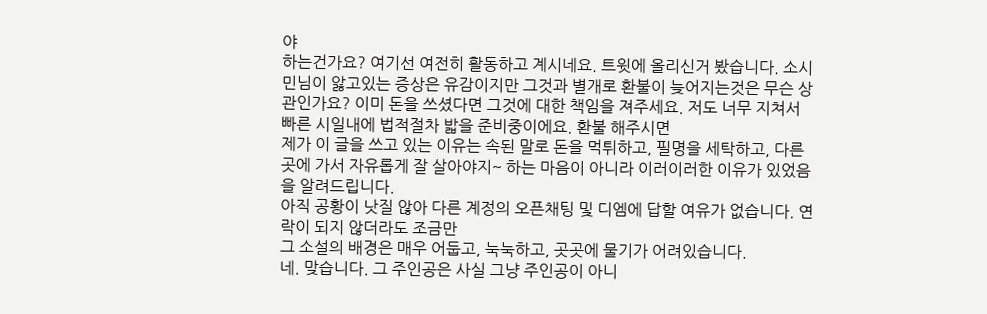야
하는건가요? 여기선 여전히 활동하고 계시네요. 트윗에 올리신거 봤습니다. 소시민님이 앓고있는 증상은 유감이지만 그것과 별개로 환불이 늦어지는것은 무슨 상관인가요? 이미 돈을 쓰셨다면 그것에 대한 책임을 져주세요. 저도 너무 지쳐서 빠른 시일내에 법적절차 밟을 준비중이에요. 환불 해주시면
제가 이 글을 쓰고 있는 이유는 속된 말로 돈을 먹튀하고, 필명을 세탁하고, 다른 곳에 가서 자유롭게 잘 살아야지~ 하는 마음이 아니라 이러이러한 이유가 있었음을 알려드립니다.
아직 공황이 낫질 않아 다른 계정의 오픈채팅 및 디엠에 답할 여유가 없습니다. 연락이 되지 않더라도 조금만
그 소설의 배경은 매우 어둡고, 눅눅하고, 곳곳에 물기가 어려있습니다.
네. 맞습니다. 그 주인공은 사실 그냥 주인공이 아니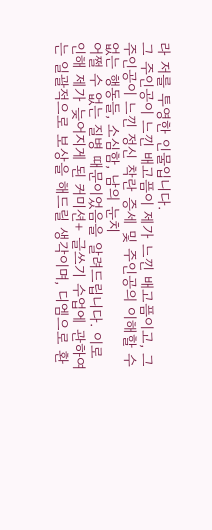라 저를 투영한 인물입니다.
그 주인공이 느낀 배고픔이 제가 느낀 배고픔이고, 그 주인공이 느낀 정신 착란 증세 및 주인공의 이해할 수 없는 행동들, 소심함, 남의 눈치
어쩔 수 없는 질병 때문이었음을 알려드립니다. 이로 인해 제가 늦어지게 된 커미션+ 글쓰기 수업에 관하여는 일괄적으로 보상을 해드릴 생각이며, 디엠으로 환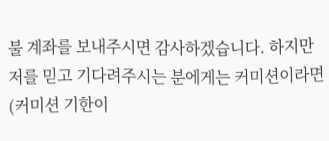불 계좌를 보내주시면 감사하겠습니다. 하지만 저를 믿고 기다려주시는 분에게는 커미션이라면(커미션 기한이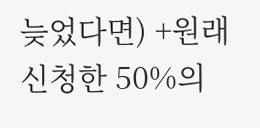늦었다면) +원래 신청한 50%의